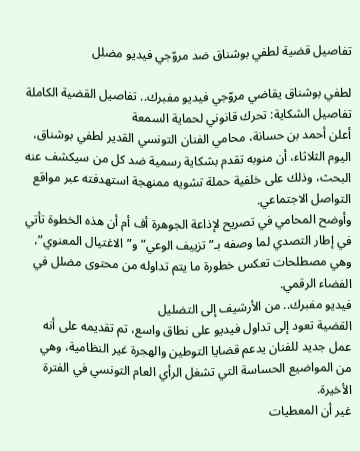تفاصيل قضية لطفي بوشناق ضد مروّجي فيديو مضلل

لطفي بوشناق يقاضي مروّجي فيديو مفبرك.. تفاصيل القضية الكاملة
تفاصيل الشكاية: تحرك قانوني لحماية السمعة
أعلن أحمد بن حسانة، محامي الفنان التونسي القدير لطفي بوشناق، اليوم الثلاثاء، أن منوبه تقدم بشكاية رسمية ضد كل من سيكشف عنه البحث، وذلك على خلفية حملة تشويه ممنهجة استهدفته عبر مواقع التواصل الاجتماعي.
وأوضح المحامي في تصريح لإذاعة الجوهرة أف أم أن هذه الخطوة تأتي في إطار التصدي لما وصفه بـ”تزييف الوعي” و”الاغتيال المعنوي”، وهي مصطلحات تعكس خطورة ما يتم تداوله من محتوى مضلل في الفضاء الرقمي.
فيديو مفبرك.. من الأرشيف إلى التضليل
القضية تعود إلى تداول فيديو على نطاق واسع، تم تقديمه على أنه عمل جديد للفنان يدعم قضايا التوطين والهجرة غير النظامية، وهي من المواضيع الحساسة التي تشغل الرأي العام التونسي في الفترة الأخيرة.
غير أن المعطيات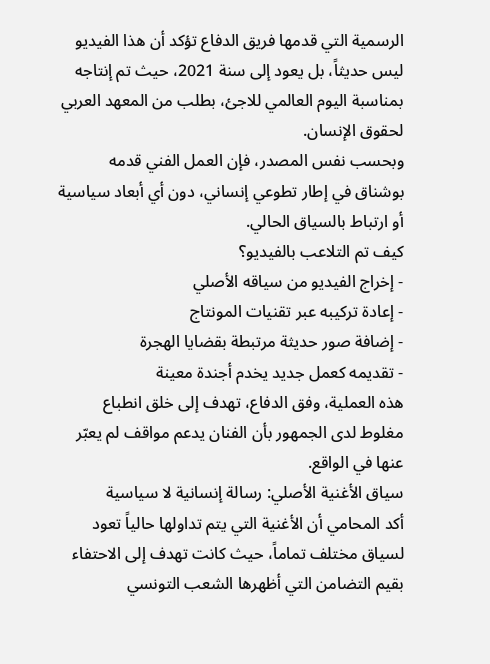الرسمية التي قدمها فريق الدفاع تؤكد أن هذا الفيديو ليس حديثاً، بل يعود إلى سنة 2021، حيث تم إنتاجه بمناسبة اليوم العالمي للاجئ، بطلب من المعهد العربي لحقوق الإنسان.
وبحسب نفس المصدر، فإن العمل الفني قدمه بوشناق في إطار تطوعي إنساني، دون أي أبعاد سياسية أو ارتباط بالسياق الحالي.
كيف تم التلاعب بالفيديو؟
- إخراج الفيديو من سياقه الأصلي
- إعادة تركيبه عبر تقنيات المونتاج
- إضافة صور حديثة مرتبطة بقضايا الهجرة
- تقديمه كعمل جديد يخدم أجندة معينة
هذه العملية، وفق الدفاع، تهدف إلى خلق انطباع مغلوط لدى الجمهور بأن الفنان يدعم مواقف لم يعبّر عنها في الواقع.
سياق الأغنية الأصلي: رسالة إنسانية لا سياسية
أكد المحامي أن الأغنية التي يتم تداولها حالياً تعود لسياق مختلف تماماً، حيث كانت تهدف إلى الاحتفاء بقيم التضامن التي أظهرها الشعب التونسي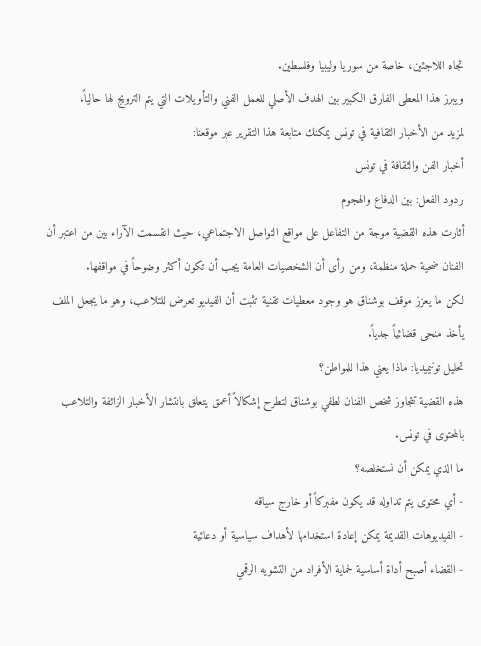تجاه اللاجئين، خاصة من سوريا وليبيا وفلسطين.
ويبرز هذا المعطى الفارق الكبير بين الهدف الأصلي للعمل الفني والتأويلات التي يتم الترويج لها حالياً.
لمزيد من الأخبار الثقافية في تونس يمكنك متابعة هذا التقرير عبر موقعنا:
أخبار الفن والثقافة في تونس
ردود الفعل: بين الدفاع والهجوم
أثارت هذه القضية موجة من التفاعل على مواقع التواصل الاجتماعي، حيث انقسمت الآراء بين من اعتبر أن الفنان ضحية حملة منظمة، ومن رأى أن الشخصيات العامة يجب أن تكون أكثر وضوحاً في مواقفها.
لكن ما يعزز موقف بوشناق هو وجود معطيات تقنية تثبت أن الفيديو تعرض للتلاعب، وهو ما يجعل الملف يأخذ منحى قضائياً جدياً.
تحليل تونيميديا: ماذا يعني هذا للمواطن؟
هذه القضية تتجاوز شخص الفنان لطفي بوشناق لتطرح إشكالاً أعمق يتعلق بانتشار الأخبار الزائفة والتلاعب بالمحتوى في تونس.
ما الذي يمكن أن نستخلصه؟
- أي محتوى يتم تداوله قد يكون مفبركاً أو خارج سياقه
- الفيديوهات القديمة يمكن إعادة استخدامها لأهداف سياسية أو دعائية
- القضاء أصبح أداة أساسية لحماية الأفراد من التشويه الرقمي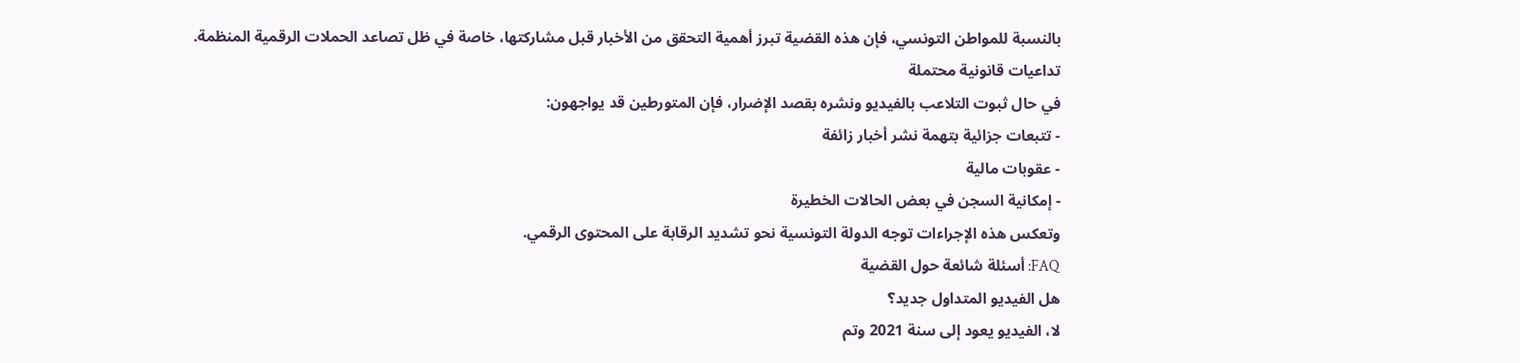بالنسبة للمواطن التونسي، فإن هذه القضية تبرز أهمية التحقق من الأخبار قبل مشاركتها، خاصة في ظل تصاعد الحملات الرقمية المنظمة.
تداعيات قانونية محتملة
في حال ثبوت التلاعب بالفيديو ونشره بقصد الإضرار، فإن المتورطين قد يواجهون:
- تتبعات جزائية بتهمة نشر أخبار زائفة
- عقوبات مالية
- إمكانية السجن في بعض الحالات الخطيرة
وتعكس هذه الإجراءات توجه الدولة التونسية نحو تشديد الرقابة على المحتوى الرقمي.
FAQ: أسئلة شائعة حول القضية
هل الفيديو المتداول جديد؟
لا، الفيديو يعود إلى سنة 2021 وتم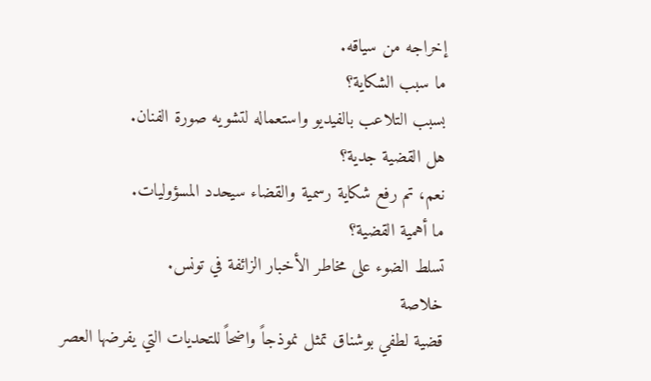إخراجه من سياقه.
ما سبب الشكاية؟
بسبب التلاعب بالفيديو واستعماله لتشويه صورة الفنان.
هل القضية جدية؟
نعم، تم رفع شكاية رسمية والقضاء سيحدد المسؤوليات.
ما أهمية القضية؟
تسلط الضوء على مخاطر الأخبار الزائفة في تونس.
خلاصة
قضية لطفي بوشناق تمثل نموذجاً واضحاً للتحديات التي يفرضها العصر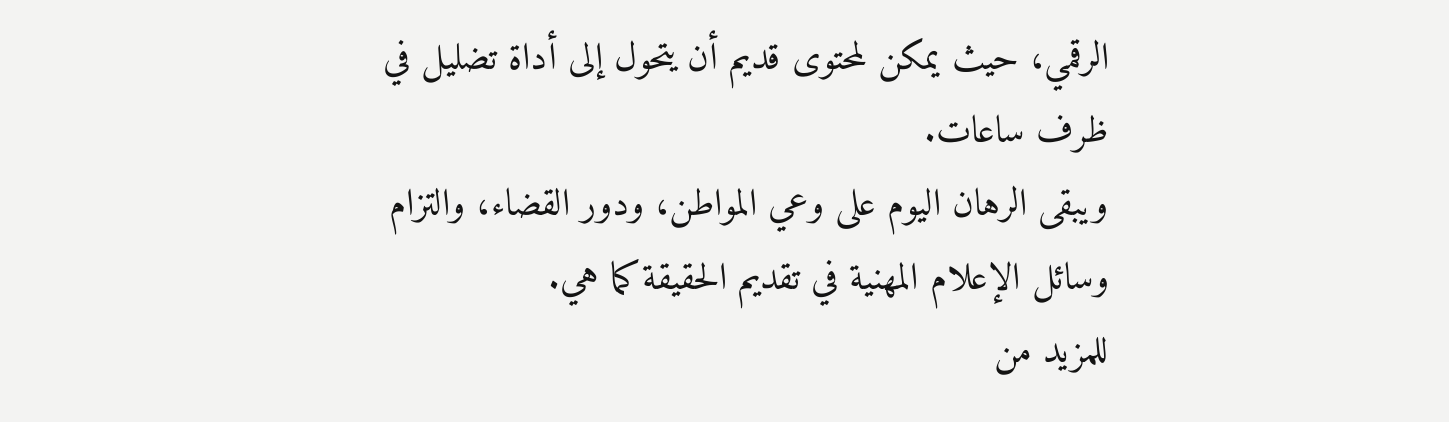الرقمي، حيث يمكن لمحتوى قديم أن يتحول إلى أداة تضليل في ظرف ساعات.
ويبقى الرهان اليوم على وعي المواطن، ودور القضاء، والتزام وسائل الإعلام المهنية في تقديم الحقيقة كما هي.
للمزيد من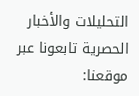التحليلات والأخبار الحصرية تابعونا عبر موقعنا: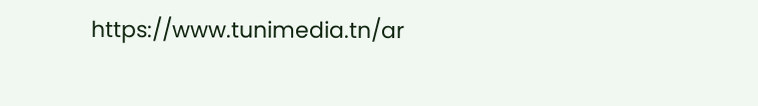https://www.tunimedia.tn/ar